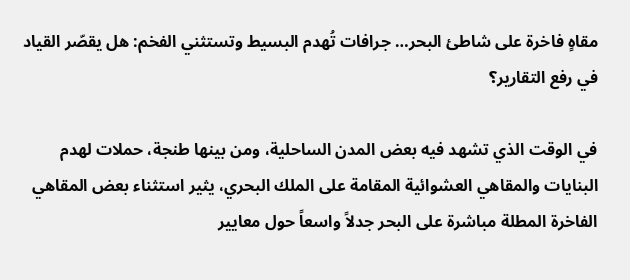مقاهٍ فاخرة على شاطئ البحر… جرافات تُهدم البسيط وتستثني الفخم: هل يقصّر القياد في رفع التقارير؟

في الوقت الذي تشهد فيه بعض المدن الساحلية، ومن بينها طنجة، حملات لهدم البنايات والمقاهي العشوائية المقامة على الملك البحري، يثير استثناء بعض المقاهي الفاخرة المطلة مباشرة على البحر جدلاً واسعاً حول معايير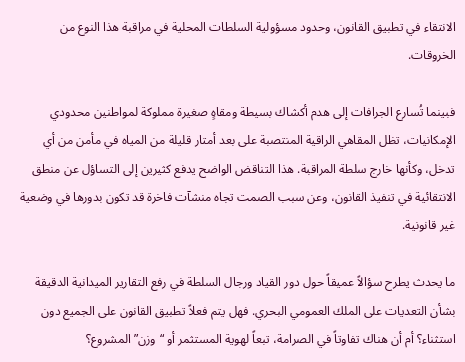الانتقاء في تطبيق القانون، وحدود مسؤولية السلطات المحلية في مراقبة هذا النوع من الخروقات.

فبينما تُسارع الجرافات إلى هدم أكشاك بسيطة ومقاهٍ صغيرة مملوكة لمواطنين محدودي الإمكانيات، تظل المقاهي الراقية المنتصبة على بعد أمتار قليلة من المياه في مأمن من أي تدخل، وكأنها خارج سلطة المراقبة. هذا التناقض الواضح يدفع كثيرين إلى التساؤل عن منطق الانتقائية في تنفيذ القانون، وعن سبب الصمت تجاه منشآت فاخرة قد تكون بدورها في وضعية غير قانونية.

ما يحدث يطرح سؤالاً عميقاً حول دور القياد ورجال السلطة في رفع التقارير الميدانية الدقيقة بشأن التعديات على الملك العمومي البحري. فهل يتم فعلاً تطبيق القانون على الجميع دون استثناء؟ أم أن هناك تفاوتاً في الصرامة، تبعاً لهوية المستثمر أو “وزن” المشروع؟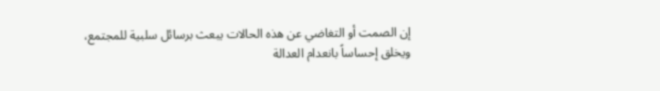إن الصمت أو التغاضي عن هذه الحالات يبعث برسائل سلبية للمجتمع، ويخلق إحساساً بانعدام العدالة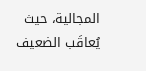المجالية، حيث يُعاقَب الضعيف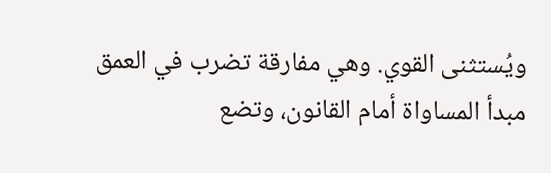ويُستثنى القوي. وهي مفارقة تضرب في العمق مبدأ المساواة أمام القانون، وتضع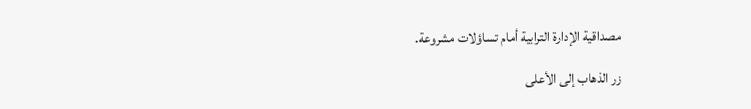مصداقية الإدارة الترابية أمام تساؤلات مشروعة.

زر الذهاب إلى الأعلى